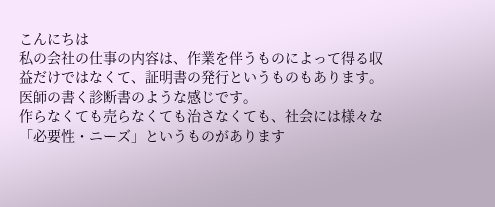こんにちは
私の会社の仕事の内容は、作業を伴うものによって得る収益だけではなくて、証明書の発行というものもあります。
医師の書く診断書のような感じです。
作らなくても売らなくても治さなくても、社会には様々な「必要性・ニーズ」というものがあります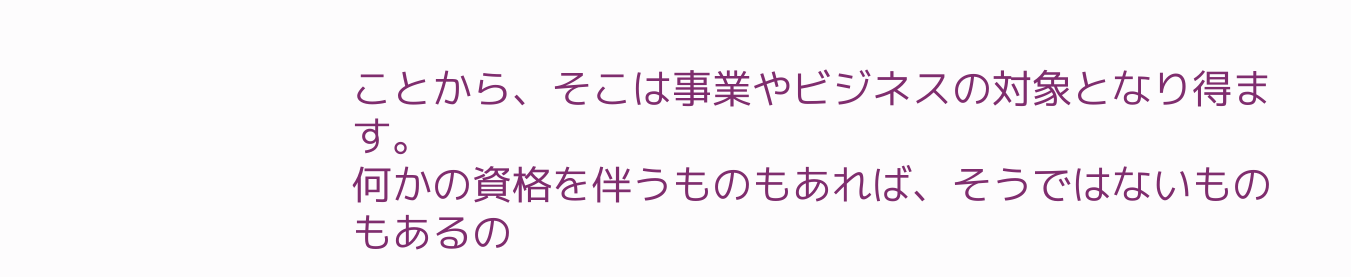ことから、そこは事業やビジネスの対象となり得ます。
何かの資格を伴うものもあれば、そうではないものもあるの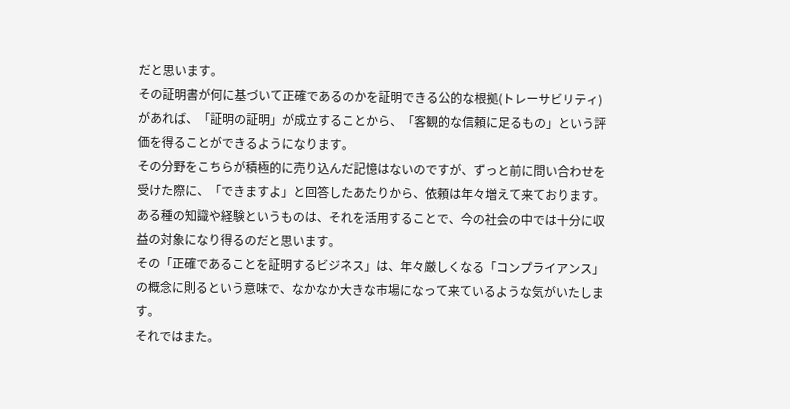だと思います。
その証明書が何に基づいて正確であるのかを証明できる公的な根拠(トレーサビリティ)があれば、「証明の証明」が成立することから、「客観的な信頼に足るもの」という評価を得ることができるようになります。
その分野をこちらが積極的に売り込んだ記憶はないのですが、ずっと前に問い合わせを受けた際に、「できますよ」と回答したあたりから、依頼は年々増えて来ております。
ある種の知識や経験というものは、それを活用することで、今の社会の中では十分に収益の対象になり得るのだと思います。
その「正確であることを証明するビジネス」は、年々厳しくなる「コンプライアンス」の概念に則るという意味で、なかなか大きな市場になって来ているような気がいたします。
それではまた。